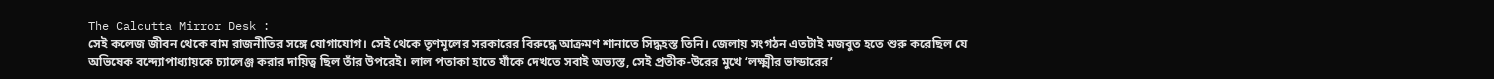The Calcutta Mirror Desk :
সেই কলেজ জীবন থেকে বাম রাজনীতির সঙ্গে যোগাযোগ। সেই থেকে তৃণমূলের সরকারের বিরুদ্ধে আক্রমণ শানাতে সিদ্ধহস্ত তিনি। জেলায় সংগঠন এতটাই মজবুত হতে শুরু করেছিল যে অভিষেক বন্দ্যোপাধ্যায়কে চ্যালেঞ্জ করার দায়িত্ব ছিল তাঁর উপরেই। লাল পতাকা হাতে যাঁকে দেখতে সবাই অভ্যস্ত, সেই প্রতীক-উরের মুখে ‘লক্ষ্মীর ভান্ডারের’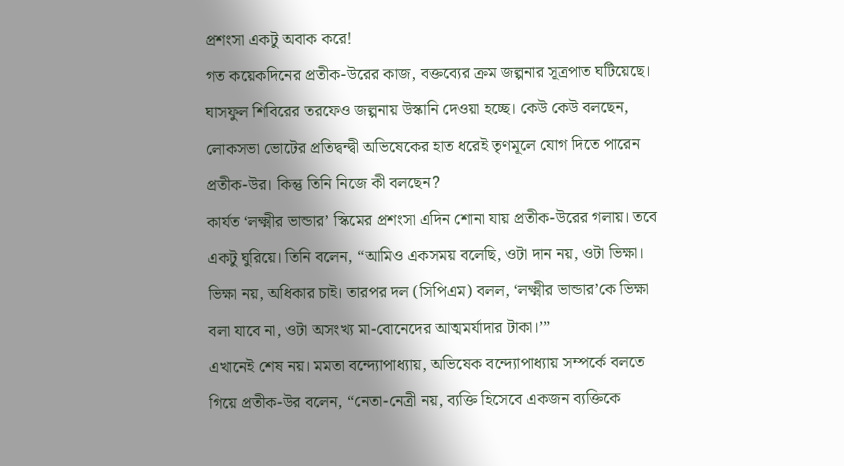প্রশংসা একটু অবাক করে!
গত কয়েকদিনের প্রতীক-উরের কাজ, বক্তব্যের ক্রম জল্পনার সূত্রপাত ঘটিয়েছে। ঘাসফুল শিবিরের তরফেও জল্পনায় উস্কানি দেওয়া হচ্ছে। কেউ কেউ বলছেন, লোকসভা ভোটের প্রতিদ্বন্দ্বী অভিষেকের হাত ধরেই তৃণমূলে যোগ দিতে পারেন প্রতীক-উর। কিন্তু তিনি নিজে কী বলছেন?
কার্যত ‘লক্ষ্মীর ভান্ডার’ স্কিমের প্রশংসা এদিন শোনা যায় প্রতীক-উরের গলায়। তবে একটু ঘুরিয়ে। তিনি বলেন, “আমিও একসময় বলেছি, ওটা দান নয়, ওটা ভিক্ষা। ভিক্ষা নয়, অধিকার চাই। তারপর দল (সিপিএম) বলল, ‘লক্ষ্মীর ভান্ডার’কে ভিক্ষা বলা যাবে না, ওটা অসংখ্য মা-বোনেদের আত্মমর্যাদার টাকা।’”
এখানেই শেষ নয়। মমতা বন্দ্যোপাধ্যায়, অভিষেক বন্দ্যোপাধ্যায় সম্পর্কে বলতে গিয়ে প্রতীক-উর বলেন, “নেতা-নেত্রী নয়, ব্যক্তি হিসেবে একজন ব্যক্তিকে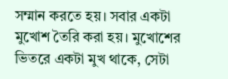সম্মান করতে হয়। সবার একটা মুখোশ তৈরি করা হয়। মুখোশের ভিতরে একটা মুখ থাকে, সেটা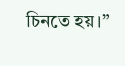চিনতে হয়।”